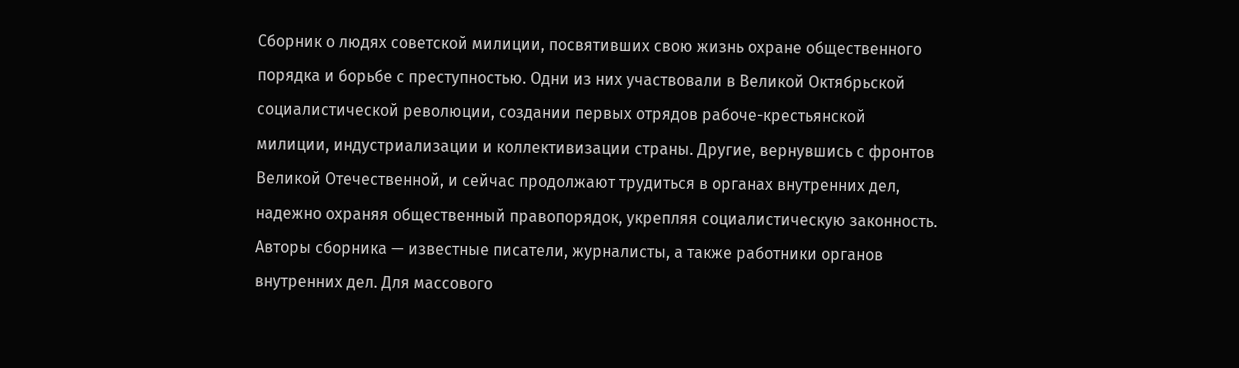Сборник о людях советской милиции, посвятивших свою жизнь охране общественного порядка и борьбе с преступностью. Одни из них участвовали в Великой Октябрьской социалистической революции, создании первых отрядов рабоче-крестьянской милиции, индустриализации и коллективизации страны. Другие, вернувшись с фронтов Великой Отечественной, и сейчас продолжают трудиться в органах внутренних дел, надежно охраняя общественный правопорядок, укрепляя социалистическую законность. Авторы сборника — известные писатели, журналисты, а также работники органов внутренних дел. Для массового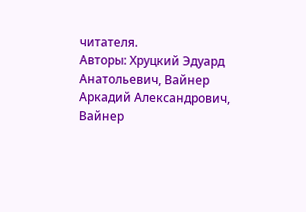читателя.
Авторы: Хруцкий Эдуард Анатольевич, Вайнер Аркадий Александрович, Вайнер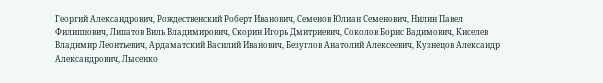Георгий Александрович, Рождественский Роберт Иванович, Семенов Юлиан Семенович, Нилин Павел Филиппович, Липатов Виль Владимирович, Скорин Игорь Дмитриевич, Соколов Борис Вадимович, Киселев Владимир Леонтьевич, Ардаматский Василий Иванович, Безуглов Анатолий Алексеевич, Кузнецов Александр Александрович, Лысенко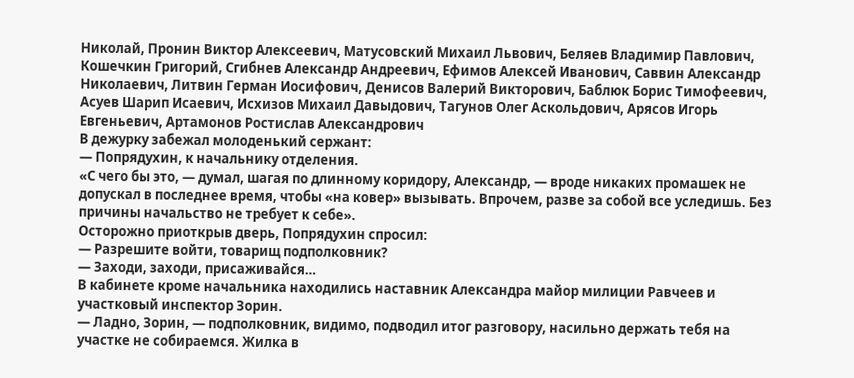Николай, Пронин Виктор Алексеевич, Матусовский Михаил Львович, Беляев Владимир Павлович, Кошечкин Григорий, Сгибнев Александр Андреевич, Ефимов Алексей Иванович, Саввин Александр Николаевич, Литвин Герман Иосифович, Денисов Валерий Викторович, Баблюк Борис Тимофеевич, Асуев Шарип Исаевич, Исхизов Михаил Давыдович, Тагунов Олег Аскольдович, Арясов Игорь Евгеньевич, Артамонов Ростислав Александрович
В дежурку забежал молоденький сержант:
— Попрядухин, к начальнику отделения.
«С чего бы это, — думал, шагая по длинному коридору, Александр, — вроде никаких промашек не допускал в последнее время, чтобы «на ковер» вызывать. Впрочем, разве за собой все уследишь. Без причины начальство не требует к себе».
Осторожно приоткрыв дверь, Попрядухин спросил:
— Разрешите войти, товарищ подполковник?
— Заходи, заходи, присаживайся…
В кабинете кроме начальника находились наставник Александра майор милиции Равчеев и участковый инспектор Зорин.
— Ладно, Зорин, — подполковник, видимо, подводил итог разговору, насильно держать тебя на участке не собираемся. Жилка в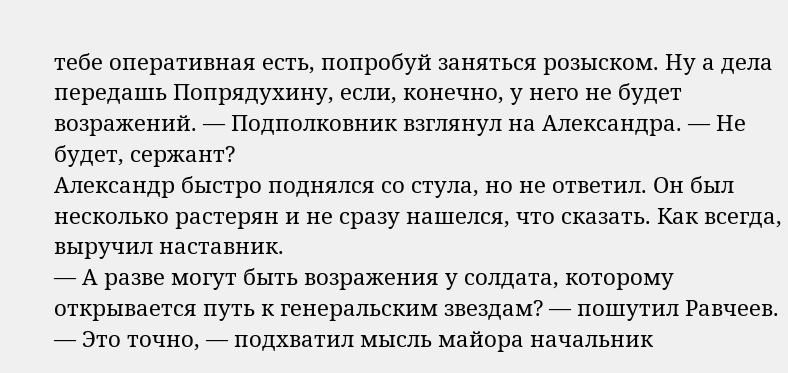тебе оперативная есть, попробуй заняться розыском. Ну а дела передашь Попрядухину, если, конечно, у него не будет возражений. — Подполковник взглянул на Александра. — Не будет, сержант?
Александр быстро поднялся со стула, но не ответил. Он был несколько растерян и не сразу нашелся, что сказать. Как всегда, выручил наставник.
— А разве могут быть возражения у солдата, которому открывается путь к генеральским звездам? — пошутил Равчеев.
— Это точно, — подхватил мысль майора начальник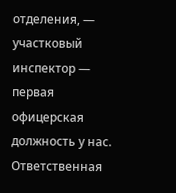отделения, — участковый инспектор — первая офицерская должность у нас. Ответственная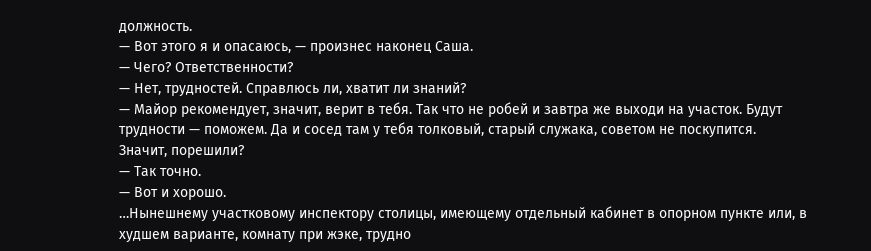должность.
— Вот этого я и опасаюсь, — произнес наконец Саша.
— Чего? Ответственности?
— Нет, трудностей. Справлюсь ли, хватит ли знаний?
— Майор рекомендует, значит, верит в тебя. Так что не робей и завтра же выходи на участок. Будут трудности — поможем. Да и сосед там у тебя толковый, старый служака, советом не поскупится. Значит, порешили?
— Так точно.
— Вот и хорошо.
…Нынешнему участковому инспектору столицы, имеющему отдельный кабинет в опорном пункте или, в худшем варианте, комнату при жэке, трудно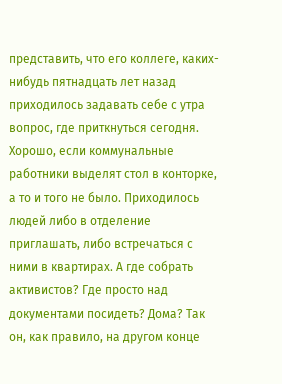представить, что его коллеге, каких-нибудь пятнадцать лет назад приходилось задавать себе с утра вопрос, где приткнуться сегодня. Хорошо, если коммунальные работники выделят стол в конторке, а то и того не было. Приходилось людей либо в отделение приглашать, либо встречаться с ними в квартирах. А где собрать активистов? Где просто над документами посидеть? Дома? Так он, как правило, на другом конце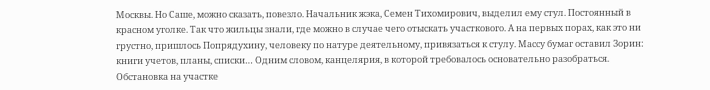Москвы. Но Саше, можно сказать, повезло. Начальник жэка, Семен Тихомирович, выделил ему стул. Постоянный в красном уголке. Так что жильцы знали, где можно в случае чего отыскать участкового. А на первых порах, как это ни грустно, пришлось Попрядухину, человеку по натуре деятельному, привязаться к стулу. Массу бумаг оставил Зорин: книги учетов, планы, списки… Одним словом, канцелярия, в которой требовалось основательно разобраться.
Обстановка на участке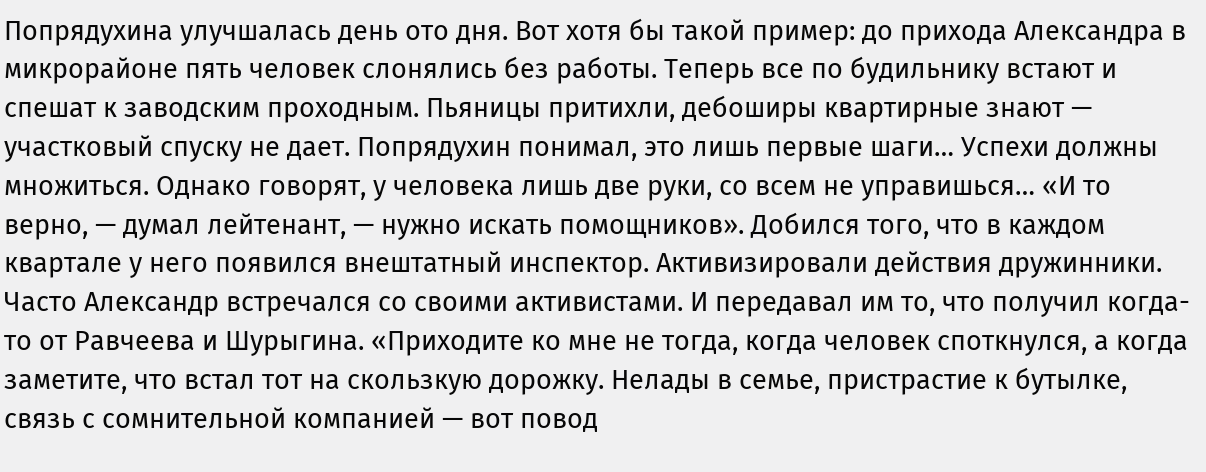Попрядухина улучшалась день ото дня. Вот хотя бы такой пример: до прихода Александра в микрорайоне пять человек слонялись без работы. Теперь все по будильнику встают и спешат к заводским проходным. Пьяницы притихли, дебоширы квартирные знают — участковый спуску не дает. Попрядухин понимал, это лишь первые шаги… Успехи должны множиться. Однако говорят, у человека лишь две руки, со всем не управишься… «И то верно, — думал лейтенант, — нужно искать помощников». Добился того, что в каждом квартале у него появился внештатный инспектор. Активизировали действия дружинники. Часто Александр встречался со своими активистами. И передавал им то, что получил когда-то от Равчеева и Шурыгина. «Приходите ко мне не тогда, когда человек споткнулся, а когда заметите, что встал тот на скользкую дорожку. Нелады в семье, пристрастие к бутылке, связь с сомнительной компанией — вот повод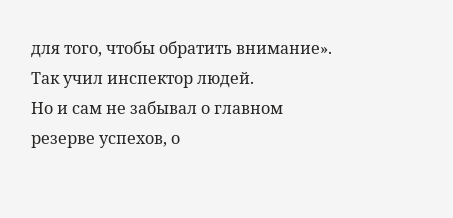для того, чтобы обратить внимание». Так учил инспектор людей.
Но и сам не забывал о главном резерве успехов, о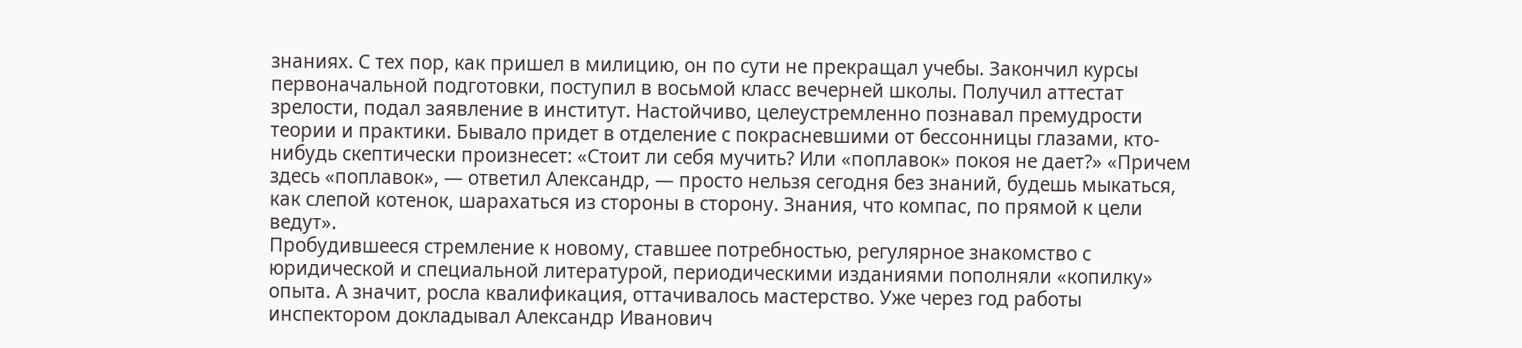знаниях. С тех пор, как пришел в милицию, он по сути не прекращал учебы. Закончил курсы первоначальной подготовки, поступил в восьмой класс вечерней школы. Получил аттестат зрелости, подал заявление в институт. Настойчиво, целеустремленно познавал премудрости теории и практики. Бывало придет в отделение с покрасневшими от бессонницы глазами, кто-нибудь скептически произнесет: «Стоит ли себя мучить? Или «поплавок» покоя не дает?» «Причем здесь «поплавок», — ответил Александр, — просто нельзя сегодня без знаний, будешь мыкаться, как слепой котенок, шарахаться из стороны в сторону. Знания, что компас, по прямой к цели ведут».
Пробудившееся стремление к новому, ставшее потребностью, регулярное знакомство с юридической и специальной литературой, периодическими изданиями пополняли «копилку» опыта. А значит, росла квалификация, оттачивалось мастерство. Уже через год работы инспектором докладывал Александр Иванович